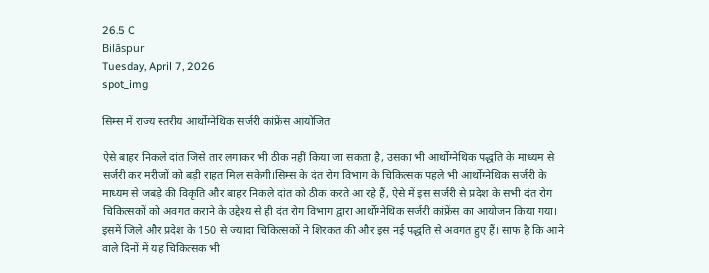26.5 C
Bilāspur
Tuesday, April 7, 2026
spot_img

सिम्स में राज्य स्तरीय आर्थोग्नेथिक सर्जरी कांफ्रेंस आयोजित

ऐसे बाहर निकले दांत जिसे तार लगाकर भी ठीक नहीं किया जा सकता है, उसका भी आर्थोग्नेथिक पद्धति के माध्यम से सर्जरी कर मरीजों को बड़ी राहत मिल सकेगी।सिम्स के दंत रोग विभाग के चिकित्सक पहले भी आर्थोग्नेथिक सर्जरी के माध्यम से जबड़े की विकृति और बाहर निकले दांत को ठीक करते आ रहे हैं, ऐसे में इस सर्जरी से प्रदेश के सभी दंत रोग चिकित्सकों को अवगत कराने के उद्देश्य से ही दंत रोग विभाग द्वारा आर्थोग्नेथिक सर्जरी कांफ्रेंस का आयोजन किया गया। इसमें जिले और प्रदेश के 150 से ज्यादा चिकित्सकों ने शिरकत की और इस नई पद्धति से अवगत हुए हैं। साफ है कि आने वाले दिनों में यह चिकित्सक भी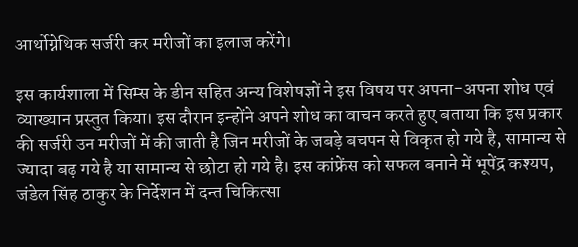आर्थोग्नेथिक सर्जरी कर मरीजों का इलाज करेंगे।

इस कार्यशाला में सिम्स के डीन सहित अन्य विशेषज्ञों ने इस विषय पर अपना-अपना शोध एवं व्याख्यान प्रस्तुत किया। इस दौरान इन्होंने अपने शोध का वाचन करते हुए बताया कि इस प्रकार की सर्जरी उन मरीजों में की जाती है जिन मरीजों के जबड़े बचपन से विकृत हो गये है, सामान्य से ज्यादा बढ़ गये है या सामान्य से छोटा हो गये है। इस कांफ्रेंस को सफल बनाने में भूपेंद्र कश्यप, जंडेल सिंह ठाकुर के निर्देशन में दन्त चिकित्सा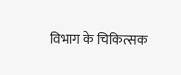विभाग के चिकित्सक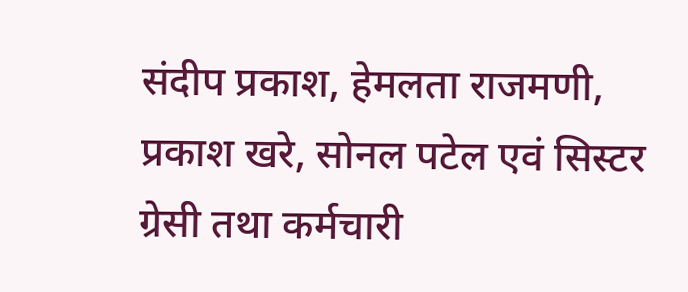संदीप प्रकाश, हेमलता राजमणी, प्रकाश खरे, सोनल पटेल एवं सिस्टर ग्रेसी तथा कर्मचारी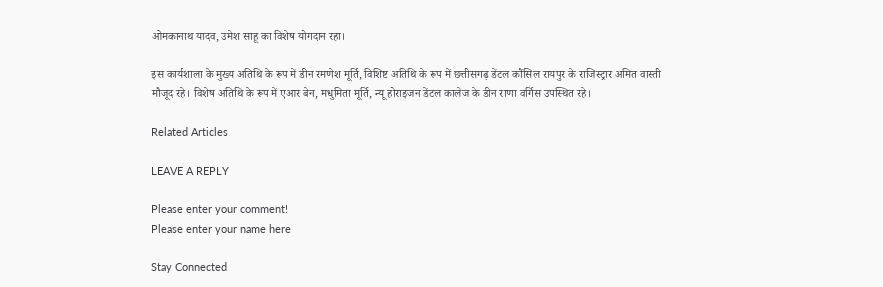ओमकानाथ यादव, उमेश साहू का विशेष योगदान रहा।

इस कार्यशाला के मुख्य अतिथि के रूप में डीन रमणेश मूर्ति, विशिष्ट अतिथि के रूप में छत्तीसगढ़ डेंटल कौंसिल रायपुर के राजिस्ट्रार अमित वास्ती मौजूद रहे। विशेष अतिथि के रूप में एआर बेन, मधुमिता मूर्ति, न्यू होराइजन डेंटल कालेज के डीन राणा वर्गिस उपस्थित रहे।

Related Articles

LEAVE A REPLY

Please enter your comment!
Please enter your name here

Stay Connected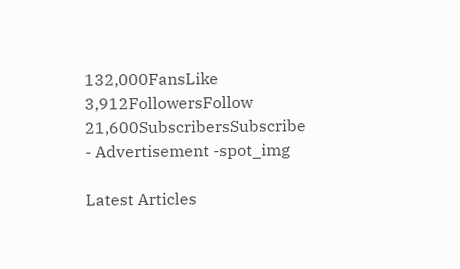132,000FansLike
3,912FollowersFollow
21,600SubscribersSubscribe
- Advertisement -spot_img

Latest Articles